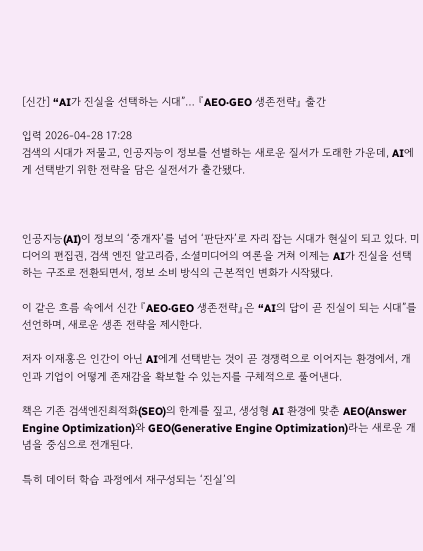[신간] “AI가 진실을 선택하는 시대”… 『AEO·GEO 생존전략』 출간

입력 2026-04-28 17:28
검색의 시대가 저물고, 인공지능이 정보를 선별하는 새로운 질서가 도래한 가운데, AI에게 선택받기 위한 전략을 담은 실전서가 출간됐다.



인공지능(AI)이 정보의 ‘중개자’를 넘어 ‘판단자’로 자리 잡는 시대가 현실이 되고 있다. 미디어의 편집권, 검색 엔진 알고리즘, 소셜미디어의 여론을 거쳐 이제는 AI가 진실을 선택하는 구조로 전환되면서, 정보 소비 방식의 근본적인 변화가 시작됐다.

이 같은 흐름 속에서 신간 『AEO·GEO 생존전략』은 “AI의 답이 곧 진실이 되는 시대”를 선언하며, 새로운 생존 전략을 제시한다.

저자 이재홍은 인간이 아닌 AI에게 선택받는 것이 곧 경쟁력으로 이어지는 환경에서, 개인과 기업이 어떻게 존재감을 확보할 수 있는지를 구체적으로 풀어낸다.

책은 기존 검색엔진최적화(SEO)의 한계를 짚고, 생성형 AI 환경에 맞춘 AEO(Answer Engine Optimization)와 GEO(Generative Engine Optimization)라는 새로운 개념을 중심으로 전개된다.

특히 데이터 학습 과정에서 재구성되는 ‘진실’의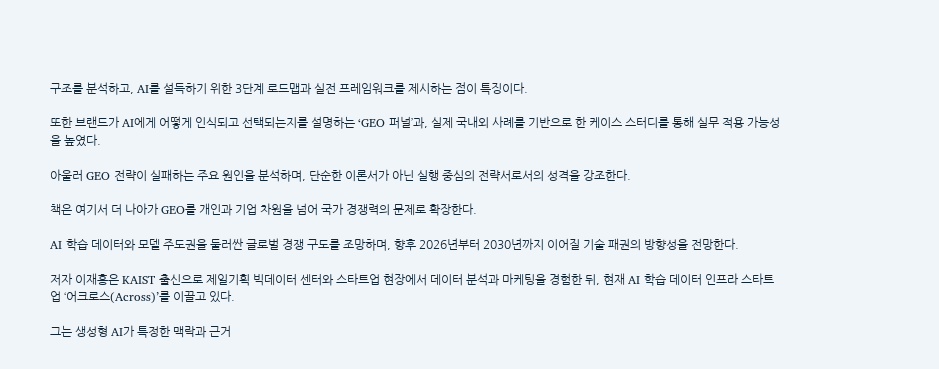구조를 분석하고, AI를 설득하기 위한 3단계 로드맵과 실전 프레임워크를 제시하는 점이 특징이다.

또한 브랜드가 AI에게 어떻게 인식되고 선택되는지를 설명하는 ‘GEO 퍼널’과, 실제 국내외 사례를 기반으로 한 케이스 스터디를 통해 실무 적용 가능성을 높였다.

아울러 GEO 전략이 실패하는 주요 원인을 분석하며, 단순한 이론서가 아닌 실행 중심의 전략서로서의 성격을 강조한다.

책은 여기서 더 나아가 GEO를 개인과 기업 차원을 넘어 국가 경쟁력의 문제로 확장한다.

AI 학습 데이터와 모델 주도권을 둘러싼 글로벌 경쟁 구도를 조망하며, 향후 2026년부터 2030년까지 이어질 기술 패권의 방향성을 전망한다.

저자 이재홍은 KAIST 출신으로 제일기획 빅데이터 센터와 스타트업 현장에서 데이터 분석과 마케팅을 경험한 뒤, 현재 AI 학습 데이터 인프라 스타트업 ‘어크로스(Across)’를 이끌고 있다.

그는 생성형 AI가 특정한 맥락과 근거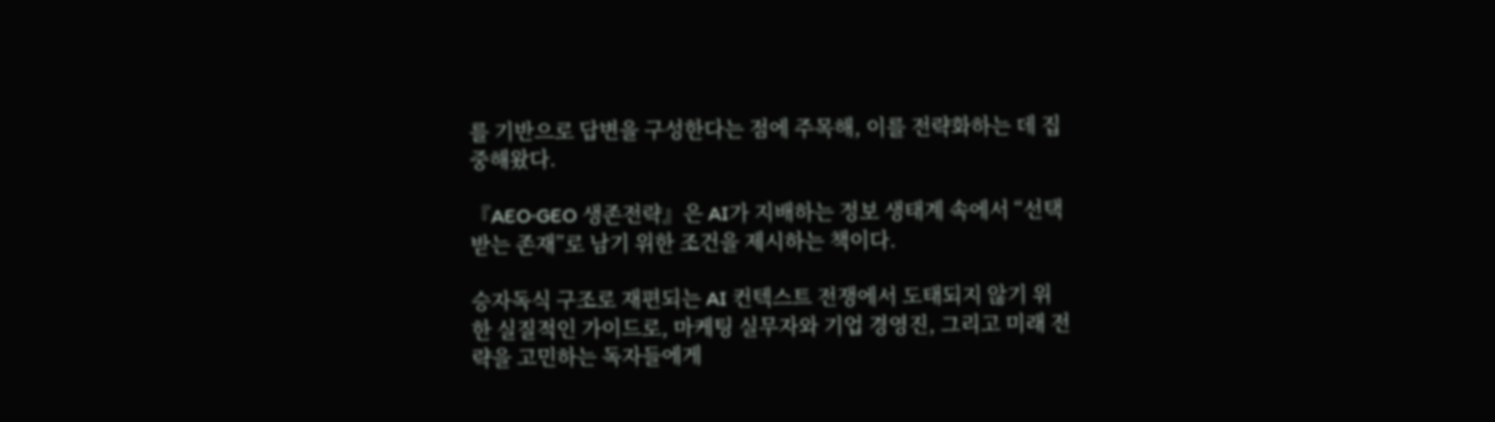를 기반으로 답변을 구성한다는 점에 주목해, 이를 전략화하는 데 집중해왔다.

『AEO·GEO 생존전략』은 AI가 지배하는 정보 생태계 속에서 “선택받는 존재”로 남기 위한 조건을 제시하는 책이다.

승자독식 구조로 재편되는 AI 컨텍스트 전쟁에서 도태되지 않기 위한 실질적인 가이드로, 마케팅 실무자와 기업 경영진, 그리고 미래 전략을 고민하는 독자들에게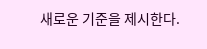새로운 기준을 제시한다.